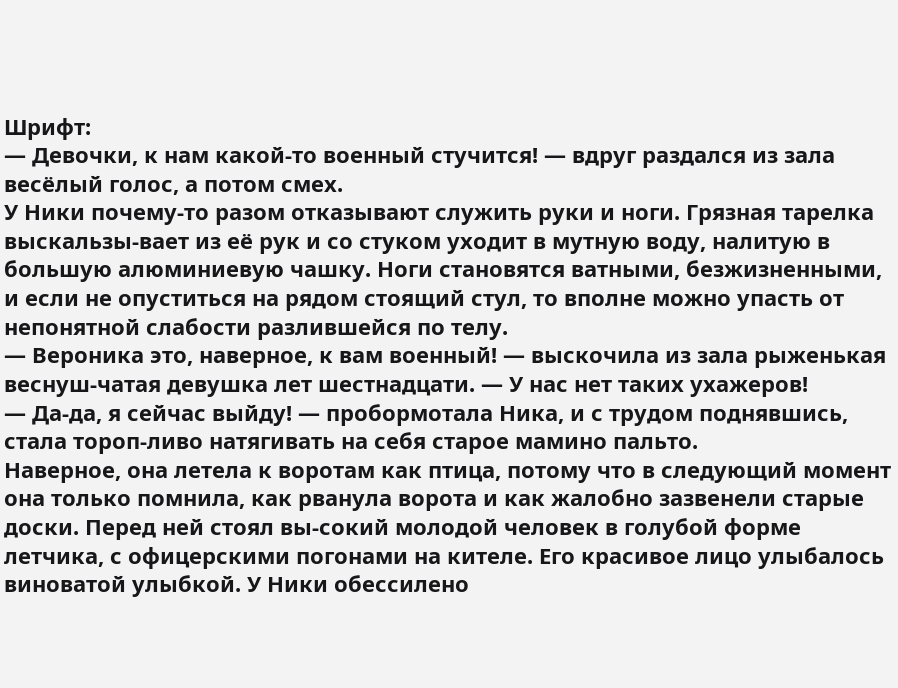Шрифт:
— Девочки, к нам какой-то военный стучится! — вдруг раздался из зала весёлый голос, а потом смех.
У Ники почему-то разом отказывают служить руки и ноги. Грязная тарелка выскальзы-вает из её рук и со стуком уходит в мутную воду, налитую в большую алюминиевую чашку. Ноги становятся ватными, безжизненными, и если не опуститься на рядом стоящий стул, то вполне можно упасть от непонятной слабости разлившейся по телу.
— Вероника это, наверное, к вам военный! — выскочила из зала рыженькая веснуш-чатая девушка лет шестнадцати. — У нас нет таких ухажеров!
— Да-да, я сейчас выйду! — пробормотала Ника, и с трудом поднявшись, стала тороп-ливо натягивать на себя старое мамино пальто.
Наверное, она летела к воротам как птица, потому что в следующий момент она только помнила, как рванула ворота и как жалобно зазвенели старые доски. Перед ней стоял вы-сокий молодой человек в голубой форме летчика, с офицерскими погонами на кителе. Его красивое лицо улыбалось виноватой улыбкой. У Ники обессилено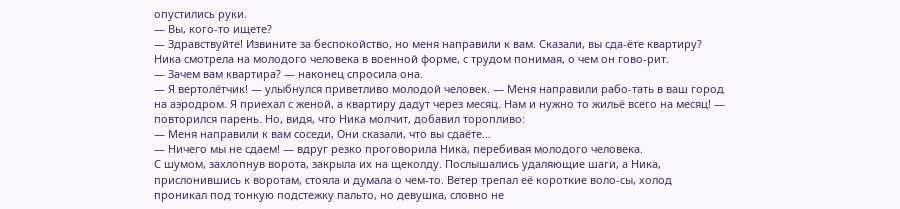опустились руки.
— Вы, кого-то ищете?
— Здравствуйте! Извините за беспокойство, но меня направили к вам. Сказали, вы сда-ёте квартиру?
Ника смотрела на молодого человека в военной форме, с трудом понимая, о чем он гово-рит.
— Зачем вам квартира? — наконец спросила она.
— Я вертолётчик! — улыбнулся приветливо молодой человек. — Меня направили рабо-тать в ваш город на аэродром. Я приехал с женой, а квартиру дадут через месяц. Нам и нужно то жильё всего на месяц! — повторился парень. Но, видя, что Ника молчит, добавил торопливо:
— Меня направили к вам соседи, Они сказали, что вы сдаёте…
— Ничего мы не сдаем! — вдруг резко проговорила Ника, перебивая молодого человека.
С шумом, захлопнув ворота, закрыла их на щеколду. Послышались удаляющие шаги, а Ника, прислонившись к воротам, стояла и думала о чем-то. Ветер трепал её короткие воло-сы, холод проникал под тонкую подстежку пальто, но девушка, словно не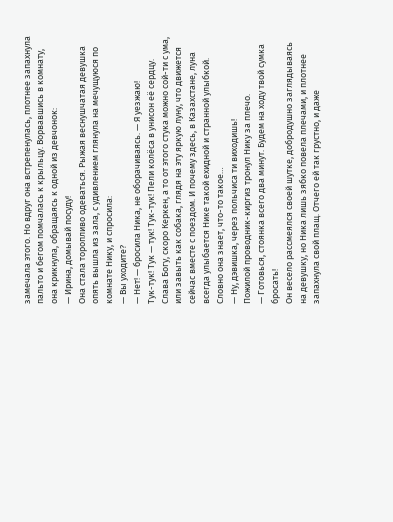замечала этого. Но вдруг она встрепенулась, плотнее запахнула пальто и бегом помчалась к крыльцу. Ворвавшись в комнату, она крикнула, обращаясь к одной из девчонок:
— Ирина, домывай посуду!
Она стала торопливо одеваться. Рыжая веснушчатая девушка опять вышла из зала, с удивлением глянула на мечущуюся по комнате Нику, и спросила:
— Вы уходите?
— Нет! — бросила Ника, не оборачиваясь. — Я уезжаю!
Тук-тук! Тук — тук! Тук-тук! Пели колёса в унисон её сердцу. Слава Богу, скоро Керкен, а то от этого стука можно сой-ти с ума, или завыть как собака, глядя на эту яркую луну, что движется сейчас вместе с поездом. И почему здесь, в Казахстане, луна всегда улыбается Нике такой ехидной и странной улыбкой. Словно она знает, что-то такое…
— Ну, дэвишка, через польчиса ти виходишь!
Пожилой проводник-киргиз тронул Нику за плечо.
— Готовься, стоянка всего два минут. Будем на ходу твой сумка бросать!
Он весело рассмеялся своей шутке, добродушно заглядываясь на девушку, но Ника лишь зябко повела плечами, и плотнее запахнула свой плащ. Отчего ей так грустно, и даже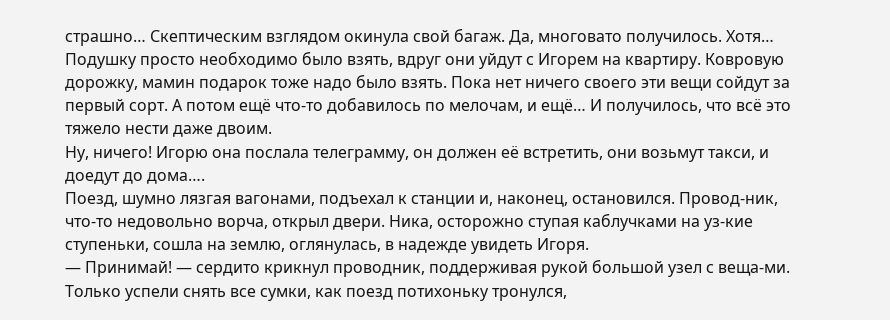страшно… Скептическим взглядом окинула свой багаж. Да, многовато получилось. Хотя… Подушку просто необходимо было взять, вдруг они уйдут с Игорем на квартиру. Ковровую дорожку, мамин подарок тоже надо было взять. Пока нет ничего своего эти вещи сойдут за первый сорт. А потом ещё что-то добавилось по мелочам, и ещё… И получилось, что всё это тяжело нести даже двоим.
Ну, ничего! Игорю она послала телеграмму, он должен её встретить, они возьмут такси, и доедут до дома….
Поезд, шумно лязгая вагонами, подъехал к станции и, наконец, остановился. Провод-ник, что-то недовольно ворча, открыл двери. Ника, осторожно ступая каблучками на уз-кие ступеньки, сошла на землю, оглянулась, в надежде увидеть Игоря.
— Принимай! — сердито крикнул проводник, поддерживая рукой большой узел с веща-ми. Только успели снять все сумки, как поезд потихоньку тронулся,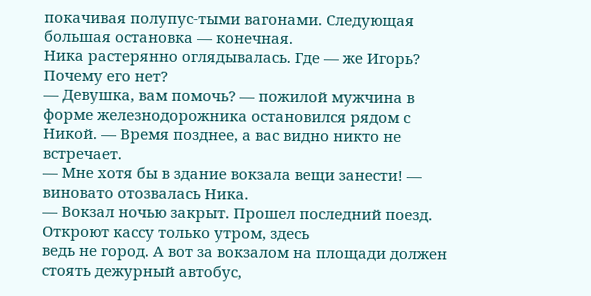покачивая полупус-тыми вагонами. Следующая большая остановка — конечная.
Ника растерянно оглядывалась. Где — же Игорь? Почему его нет?
— Девушка, вам помочь? — пожилой мужчина в форме железнодорожника остановился рядом с Никой. — Время позднее, а вас видно никто не встречает.
— Мне хотя бы в здание вокзала вещи занести! — виновато отозвалась Ника.
— Вокзал ночью закрыт. Прошел последний поезд. Откроют кассу только утром, здесь
ведь не город. А вот за вокзалом на площади должен стоять дежурный автобус,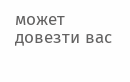может довезти вас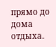прямо до дома отдыха.